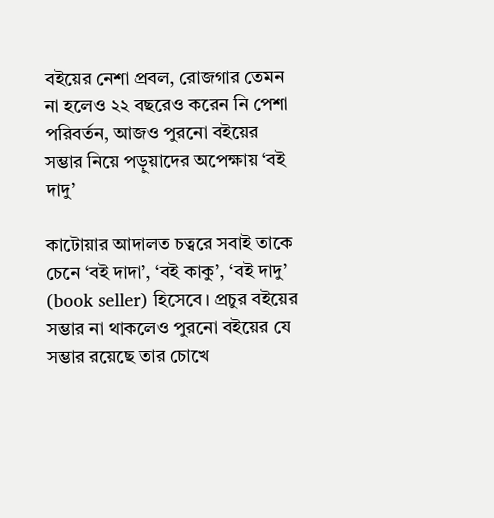বইয়ের নেশা প্রবল, রোজগার তেমন না হলেও ২২ বছরেও করেন নি পেশা পরিবর্তন, আজও পুরনো বইয়ের সম্ভার নিয়ে পড়ুয়াদের অপেক্ষায় ‘বই দাদু’

কাটোয়ার আদালত চত্বরে সবাই তাকে চেনে ‘বই দাদা’, ‘বই কাকু’, ‘বই দাদু’ (book seller) হিসেবে। প্রচুর বইয়ের সম্ভার না থাকলেও পুরনো বইয়ের যে সম্ভার রয়েছে তার চোখে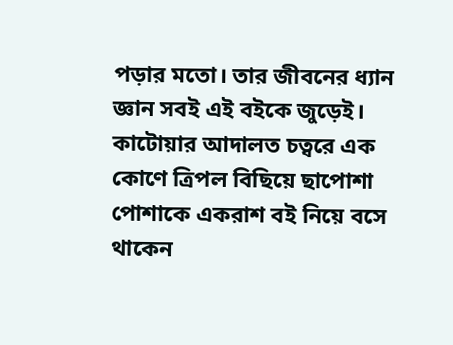পড়ার মতো। তার জীবনের ধ্যান জ্ঞান সবই এই বইকে জুড়েই। কাটোয়ার আদালত চত্বরে এক কোণে ত্রিপল বিছিয়ে ছাপোশা পোশাকে একরাশ বই নিয়ে বসে থাকেন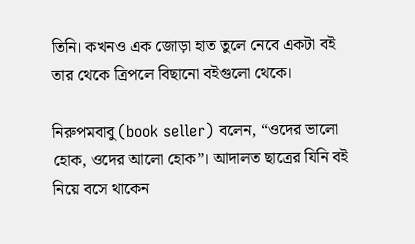তিনি। কখনও এক জোড়া হাত তুলে নেবে একটা বই তার থেকে ত্রিপলে বিছানো বইগুলো থেকে।

নিরুপমবাবু (book seller) বলেন, “ওদের ভালো হোক, ওদের আলো হোক”। আদালত ছাত্রের যিনি বই নিয়ে বসে থাকেন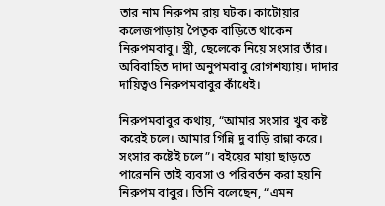তার নাম নিরুপম রায় ঘটক। কাটোয়ার কলেজপাড়ায় পৈতৃক বাড়িতে থাকেন নিরুপমবাবু। স্ত্রী, ছেলেকে নিয়ে সংসার তাঁর। অবিবাহিত দাদা অনুপমবাবু রোগশয্যায়। দাদার দায়িত্বও নিরুপমবাবুর কাঁধেই।

নিরুপমবাবুর কথায়, “আমার সংসার খুব কষ্ট করেই চলে। আমার গিন্নি দু বাড়ি রান্না করে। সংসার কষ্টেই চলে”। বইয়ের মায়া ছাড়তে পারেননি তাই ব্যবসা ও পরিবর্তন করা হয়নি নিরুপম বাবুর। তিনি বলেছেন, “এমন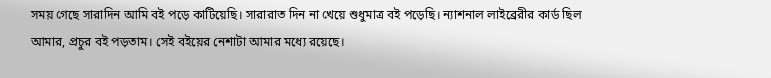সময় গেছে সারাদিন আমি বই পড়ে কাটিয়েছি। সারারাত দিন না খেয়ে শুধুমাত্র বই পড়েছি। ন্যাশনাল লাইব্রেরীর কার্ড ছিল আমার, প্রচুর বই পড়তাম। সেই বইয়ের নেশাটা আমার মধ্যে রয়েছে।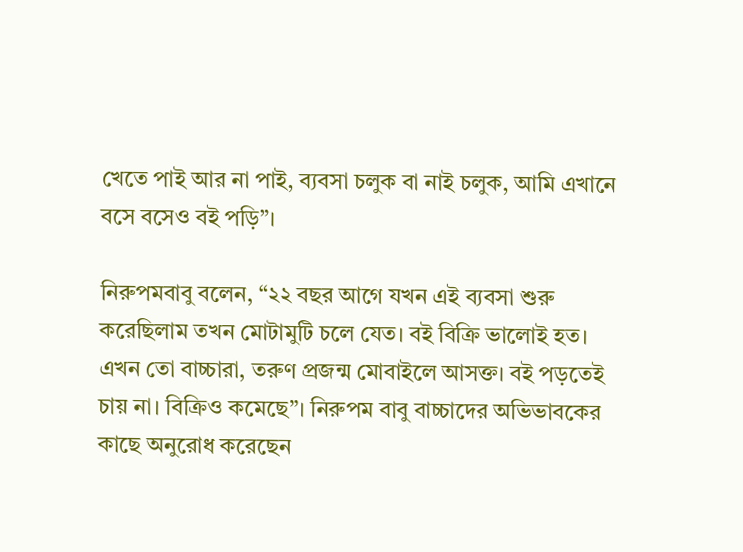খেতে পাই আর না পাই, ব্যবসা চলুক বা নাই চলুক, আমি এখানে বসে বসেও বই পড়ি”।

নিরুপমবাবু বলেন, “২২ বছর আগে যখন এই ব্যবসা শুরু করেছিলাম তখন মোটামুটি চলে যেত। বই বিক্রি ভালোই হত। এখন তো বাচ্চারা, তরুণ প্রজন্ম মোবাইলে আসক্ত। বই পড়তেই চায় না। বিক্রিও কমেছে”। নিরুপম বাবু বাচ্চাদের অভিভাবকের কাছে অনুরোধ করেছেন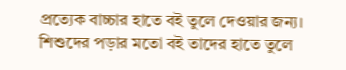প্রত্যেক বাচ্চার হাতে বই তুলে দেওয়ার জন্য। শিশুদের পড়ার মতো বই তাদের হাতে তুলে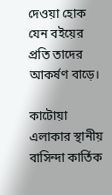দেওয়া হোক যেন বইয়ের প্রতি তাদের আকর্ষণ বাড়ে।

কাটোয়া এলাকার স্থানীয় বাসিন্দা কার্তিক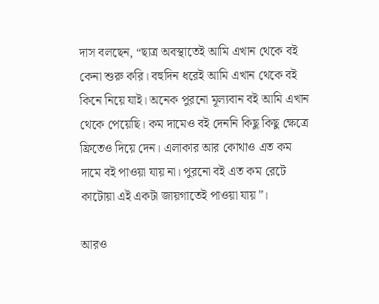দাস বলছেন, “ছাত্র অবস্থাতেই আমি এখান থেকে বই কেনা শুরু করি। বহুদিন ধরেই আমি এখান থেকে বই কিনে নিয়ে যাই। অনেক পুরনো মূল্যবান বই আমি এখান থেকে পেয়েছি। কম দামেও বই দেননি কিছু কিছু ক্ষেত্রে ফ্রিতেও দিয়ে দেন। এলাকার আর কোথাও এত কম দামে বই পাওয়া যায় না। পুরনো বই এত কম রেটে কাটোয়া এই একটা জায়গাতেই পাওয়া যায়”।

আরও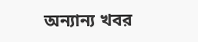অন্যান্য খবর